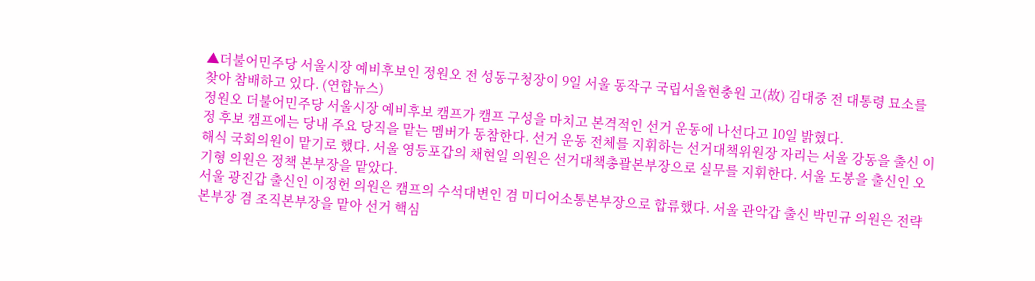▲더불어민주당 서울시장 예비후보인 정원오 전 성동구청장이 9일 서울 동작구 국립서울현충원 고(故) 김대중 전 대통령 묘소를 찾아 참배하고 있다. (연합뉴스)
정원오 더불어민주당 서울시장 예비후보 캠프가 캠프 구성을 마치고 본격적인 선거 운동에 나선다고 10일 밝혔다.
정 후보 캠프에는 당내 주요 당직을 맡는 멤버가 동참한다. 선거 운동 전체를 지휘하는 선거대책위원장 자리는 서울 강동을 출신 이해식 국회의원이 맡기로 했다. 서울 영등포갑의 채현일 의원은 선거대책총괄본부장으로 실무를 지휘한다. 서울 도봉을 출신인 오기형 의원은 정책 본부장을 맡았다.
서울 광진갑 출신인 이정헌 의원은 캠프의 수석대변인 겸 미디어소통본부장으로 합류했다. 서울 관악갑 출신 박민규 의원은 전략본부장 겸 조직본부장을 맡아 선거 핵심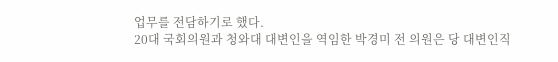업무를 전담하기로 했다.
20대 국회의원과 청와대 대변인을 역임한 박경미 전 의원은 당 대변인직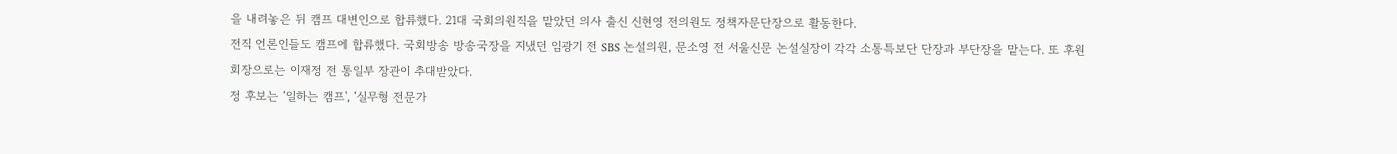을 내려놓은 뒤 캠프 대변인으로 합류했다. 21대 국회의원직을 맡았던 의사 출신 신현영 전의원도 정책자문단장으로 활동한다.
전직 언론인들도 캠프에 합류했다. 국회방송 방송국장을 지냈던 임광기 전 SBS 논설의원, 문소영 전 서울신문 논설실장이 각각 소통특보단 단장과 부단장을 맡는다. 또 후원회장으로는 이재정 전 통일부 장관이 추대받았다.
정 후보는 ‘일하는 캠프', ‘실무형 전문가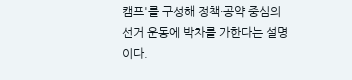캠프'를 구성해 정책·공약 중심의 선거 운동에 박차를 가한다는 설명이다.